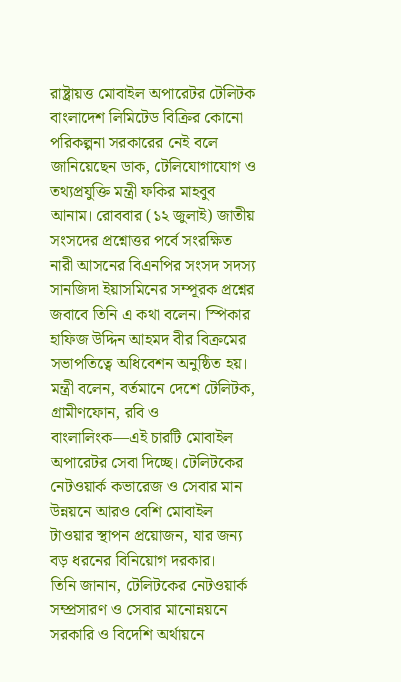রাষ্ট্রায়ত্ত মোবাইল অপারেটর টেলিটক বাংলাদেশ লিমিটেড বিক্রির কোনো পরিকল্পনা সরকারের নেই বলে জানিয়েছেন ডাক, টেলিযোগাযোগ ও তথ্যপ্রযুক্তি মন্ত্রী ফকির মাহবুব আনাম। রোববার (১২ জুলাই) জাতীয় সংসদের প্রশ্নোত্তর পর্বে সংরক্ষিত নারী আসনের বিএনপির সংসদ সদস্য সানজিদা ইয়াসমিনের সম্পূরক প্রশ্নের জবাবে তিনি এ কথা বলেন। স্পিকার হাফিজ উদ্দিন আহমদ বীর বিক্রমের সভাপতিত্বে অধিবেশন অনুষ্ঠিত হয়।
মন্ত্রী বলেন, বর্তমানে দেশে টেলিটক, গ্রামীণফোন, রবি ও বাংলালিংক—এই চারটি মোবাইল অপারেটর সেবা দিচ্ছে। টেলিটকের নেটওয়ার্ক কভারেজ ও সেবার মান উন্নয়নে আরও বেশি মোবাইল টাওয়ার স্থাপন প্রয়োজন, যার জন্য বড় ধরনের বিনিয়োগ দরকার।
তিনি জানান, টেলিটকের নেটওয়ার্ক সম্প্রসারণ ও সেবার মানোন্নয়নে সরকারি ও বিদেশি অর্থায়নে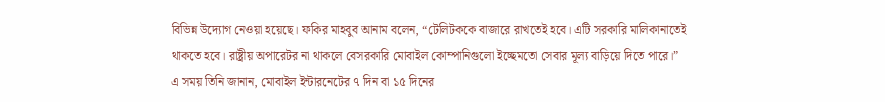বিভিন্ন উদ্যোগ নেওয়া হয়েছে। ফকির মাহবুব আনাম বলেন, “টেলিটককে বাজারে রাখতেই হবে। এটি সরকারি মালিকানাতেই থাকতে হবে। রাষ্ট্রীয় অপারেটর না থাকলে বেসরকারি মোবাইল কোম্পানিগুলো ইচ্ছেমতো সেবার মূল্য বাড়িয়ে দিতে পারে।”
এ সময় তিনি জানান, মোবাইল ইন্টারনেটের ৭ দিন বা ১৫ দিনের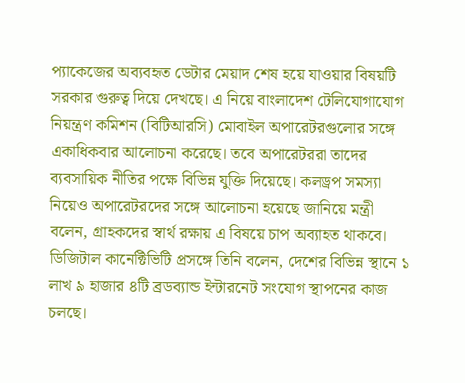প্যাকেজের অব্যবহৃত ডেটার মেয়াদ শেষ হয়ে যাওয়ার বিষয়টি সরকার গুরুত্ব দিয়ে দেখছে। এ নিয়ে বাংলাদেশ টেলিযোগাযোগ নিয়ন্ত্রণ কমিশন (বিটিআরসি) মোবাইল অপারেটরগুলোর সঙ্গে একাধিকবার আলোচনা করেছে। তবে অপারেটররা তাদের ব্যবসায়িক নীতির পক্ষে বিভিন্ন যুক্তি দিয়েছে। কলড্রপ সমস্যা নিয়েও অপারেটরদের সঙ্গে আলোচনা হয়েছে জানিয়ে মন্ত্রী বলেন, গ্রাহকদের স্বার্থ রক্ষায় এ বিষয়ে চাপ অব্যাহত থাকবে।
ডিজিটাল কানেক্টিভিটি প্রসঙ্গে তিনি বলেন, দেশের বিভিন্ন স্থানে ১ লাখ ৯ হাজার ৪টি ব্রডব্যান্ড ইন্টারনেট সংযোগ স্থাপনের কাজ চলছে।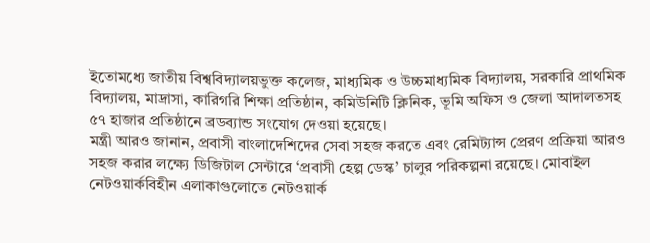ইতোমধ্যে জাতীয় বিশ্ববিদ্যালয়ভুক্ত কলেজ, মাধ্যমিক ও উচ্চমাধ্যমিক বিদ্যালয়, সরকারি প্রাথমিক বিদ্যালয়, মাদ্রাসা, কারিগরি শিক্ষা প্রতিষ্ঠান, কমিউনিটি ক্লিনিক, ভূমি অফিস ও জেলা আদালতসহ ৫৭ হাজার প্রতিষ্ঠানে ব্রডব্যান্ড সংযোগ দেওয়া হয়েছে।
মন্ত্রী আরও জানান, প্রবাসী বাংলাদেশিদের সেবা সহজ করতে এবং রেমিট্যান্স প্রেরণ প্রক্রিয়া আরও সহজ করার লক্ষ্যে ডিজিটাল সেন্টারে ‘প্রবাসী হেল্প ডেস্ক’ চালুর পরিকল্পনা রয়েছে। মোবাইল নেটওয়ার্কবিহীন এলাকাগুলোতে নেটওয়ার্ক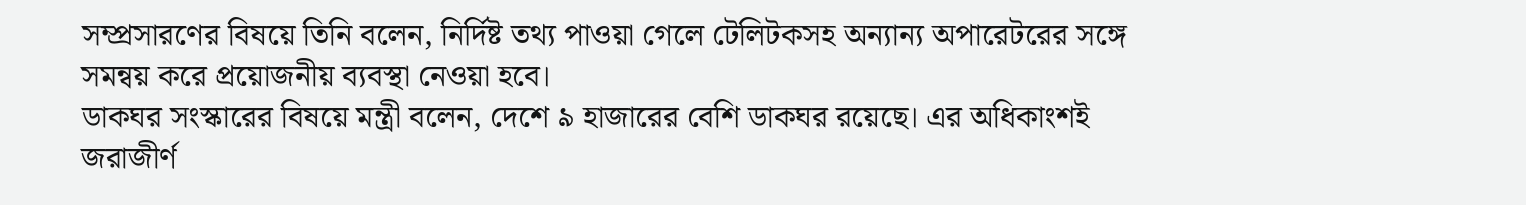সম্প্রসারণের বিষয়ে তিনি বলেন, নির্দিষ্ট তথ্য পাওয়া গেলে টেলিটকসহ অন্যান্য অপারেটরের সঙ্গে সমন্বয় করে প্রয়োজনীয় ব্যবস্থা নেওয়া হবে।
ডাকঘর সংস্কারের বিষয়ে মন্ত্রী বলেন, দেশে ৯ হাজারের বেশি ডাকঘর রয়েছে। এর অধিকাংশই জরাজীর্ণ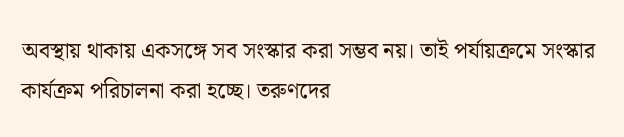অবস্থায় থাকায় একসঙ্গে সব সংস্কার করা সম্ভব নয়। তাই পর্যায়ক্রমে সংস্কার কার্যক্রম পরিচালনা করা হচ্ছে। তরুণদের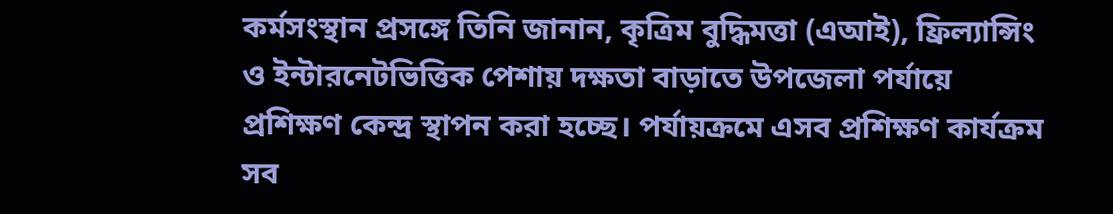কর্মসংস্থান প্রসঙ্গে তিনি জানান, কৃত্রিম বুদ্ধিমত্তা (এআই), ফ্রিল্যান্সিং ও ইন্টারনেটভিত্তিক পেশায় দক্ষতা বাড়াতে উপজেলা পর্যায়ে প্রশিক্ষণ কেন্দ্র স্থাপন করা হচ্ছে। পর্যায়ক্রমে এসব প্রশিক্ষণ কার্যক্রম সব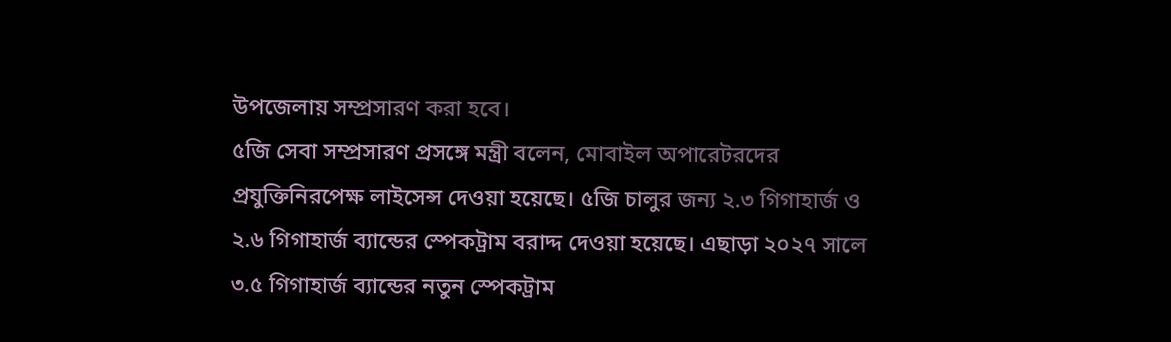উপজেলায় সম্প্রসারণ করা হবে।
৫জি সেবা সম্প্রসারণ প্রসঙ্গে মন্ত্রী বলেন, মোবাইল অপারেটরদের প্রযুক্তিনিরপেক্ষ লাইসেন্স দেওয়া হয়েছে। ৫জি চালুর জন্য ২.৩ গিগাহার্জ ও ২.৬ গিগাহার্জ ব্যান্ডের স্পেকট্রাম বরাদ্দ দেওয়া হয়েছে। এছাড়া ২০২৭ সালে ৩.৫ গিগাহার্জ ব্যান্ডের নতুন স্পেকট্রাম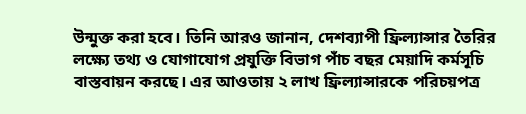উন্মুক্ত করা হবে। তিনি আরও জানান, দেশব্যাপী ফ্রিল্যান্সার তৈরির লক্ষ্যে তথ্য ও যোগাযোগ প্রযুক্তি বিভাগ পাঁচ বছর মেয়াদি কর্মসূচি বাস্তবায়ন করছে। এর আওতায় ২ লাখ ফ্রিল্যান্সারকে পরিচয়পত্র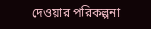দেওয়ার পরিকল্পনা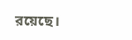রয়েছে।